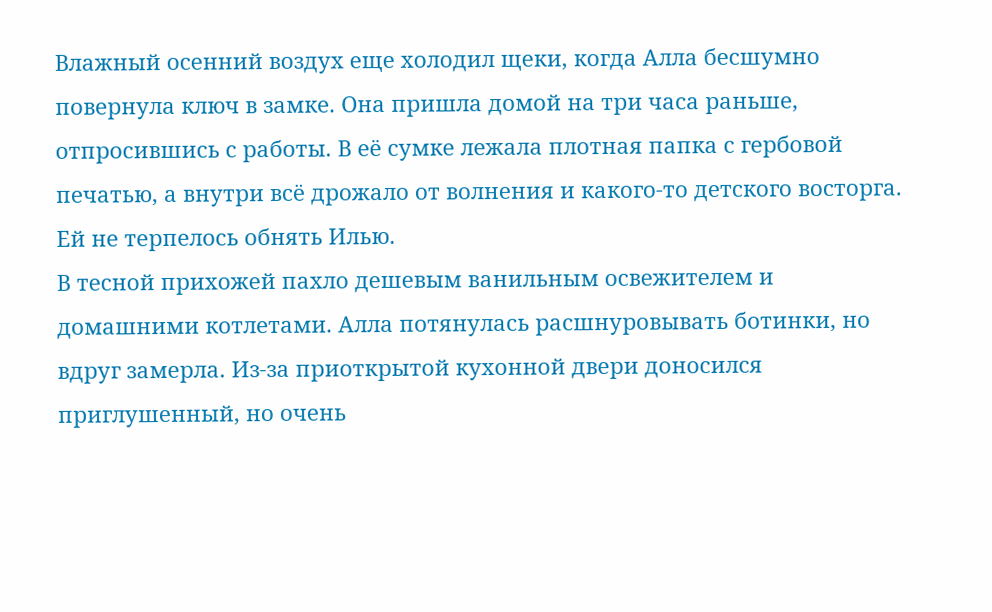Влажный осенний воздух еще холодил щеки, когда Алла бесшумно повернула ключ в замке. Она пришла домой на три часа раньше, отпросившись с работы. В её сумке лежала плотная папка с гербовой печатью, а внутри всё дрожало от волнения и какого-то детского восторга. Ей не терпелось обнять Илью.
В тесной прихожей пахло дешевым ванильным освежителем и домашними котлетами. Алла потянулась расшнуровывать ботинки, но вдруг замерла. Из-за приоткрытой кухонной двери доносился приглушенный, но очень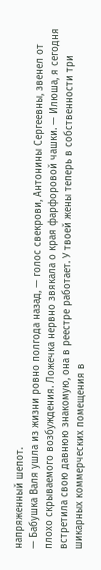напряженный шепот.
— Бабушка Валя ушла из жизни ровно полгода назад, — голос свекрови, Антонины Сергеевны, звенел от плохо скрываемого возбуждения. Ложечка нервно звякала о края фарфоровой чашки. — Илюша, я сегодня встретила свою давнюю знакомую, она в реестре работает. У твоей жены теперь в собственности три шикарных коммерческих помещения в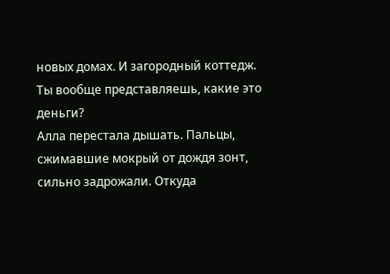новых домах. И загородный коттедж. Ты вообще представляешь, какие это деньги?
Алла перестала дышать. Пальцы, сжимавшие мокрый от дождя зонт, сильно задрожали. Откуда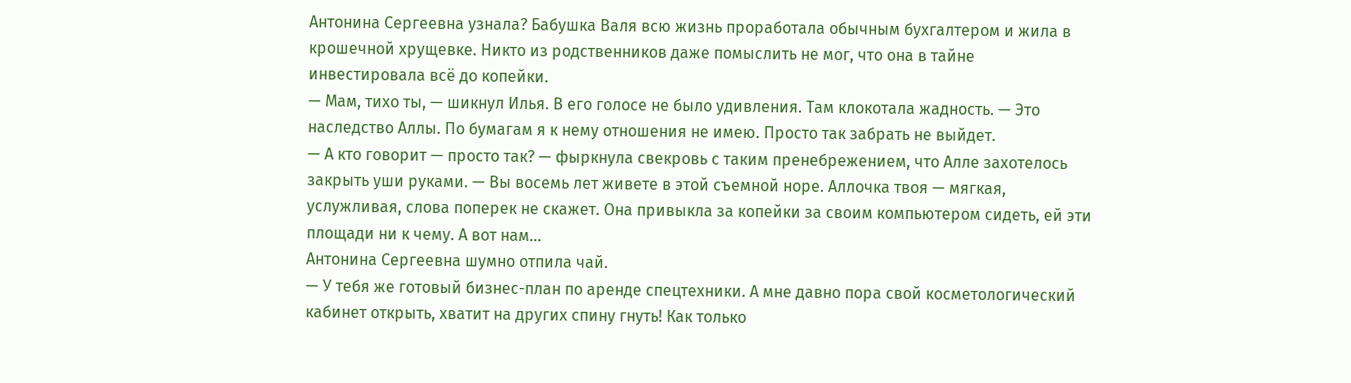Антонина Сергеевна узнала? Бабушка Валя всю жизнь проработала обычным бухгалтером и жила в крошечной хрущевке. Никто из родственников даже помыслить не мог, что она в тайне инвестировала всё до копейки.
— Мам, тихо ты, — шикнул Илья. В его голосе не было удивления. Там клокотала жадность. — Это наследство Аллы. По бумагам я к нему отношения не имею. Просто так забрать не выйдет.
— А кто говорит — просто так? — фыркнула свекровь с таким пренебрежением, что Алле захотелось закрыть уши руками. — Вы восемь лет живете в этой съемной норе. Аллочка твоя — мягкая, услужливая, слова поперек не скажет. Она привыкла за копейки за своим компьютером сидеть, ей эти площади ни к чему. А вот нам...
Антонина Сергеевна шумно отпила чай.
— У тебя же готовый бизнес-план по аренде спецтехники. А мне давно пора свой косметологический кабинет открыть, хватит на других спину гнуть! Как только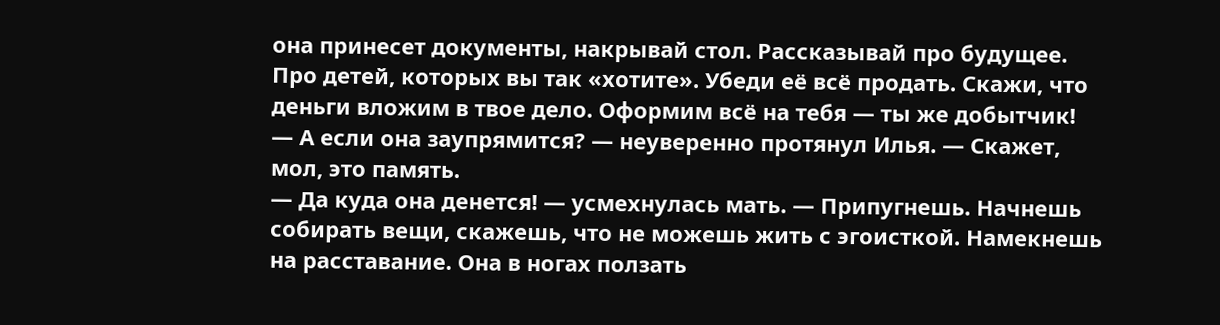она принесет документы, накрывай стол. Рассказывай про будущее. Про детей, которых вы так «хотите». Убеди её всё продать. Скажи, что деньги вложим в твое дело. Оформим всё на тебя — ты же добытчик!
— А если она заупрямится? — неуверенно протянул Илья. — Скажет, мол, это память.
— Да куда она денется! — усмехнулась мать. — Припугнешь. Начнешь собирать вещи, скажешь, что не можешь жить с эгоисткой. Намекнешь на расставание. Она в ногах ползать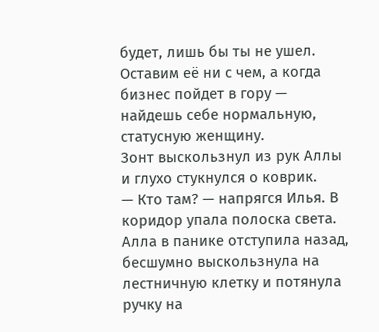будет, лишь бы ты не ушел. Оставим её ни с чем, а когда бизнес пойдет в гору — найдешь себе нормальную, статусную женщину.
Зонт выскользнул из рук Аллы и глухо стукнулся о коврик.
— Кто там? — напрягся Илья. В коридор упала полоска света.
Алла в панике отступила назад, бесшумно выскользнула на лестничную клетку и потянула ручку на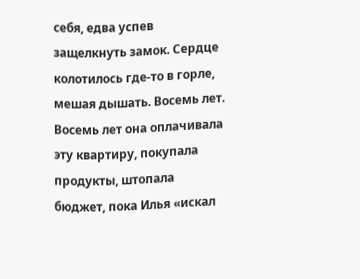себя, едва успев защелкнуть замок. Сердце колотилось где-то в горле, мешая дышать. Восемь лет. Восемь лет она оплачивала эту квартиру, покупала продукты, штопала бюджет, пока Илья «искал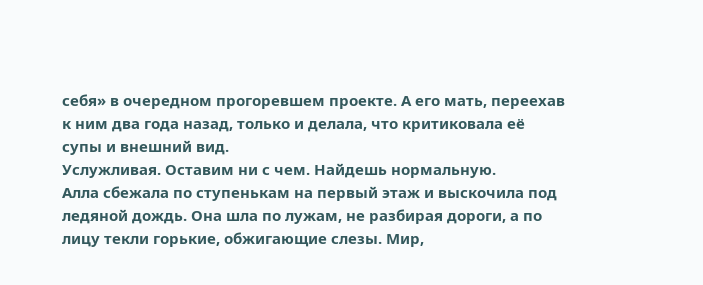себя» в очередном прогоревшем проекте. А его мать, переехав к ним два года назад, только и делала, что критиковала её супы и внешний вид.
Услужливая. Оставим ни с чем. Найдешь нормальную.
Алла сбежала по ступенькам на первый этаж и выскочила под ледяной дождь. Она шла по лужам, не разбирая дороги, а по лицу текли горькие, обжигающие слезы. Мир,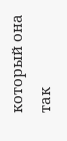который она так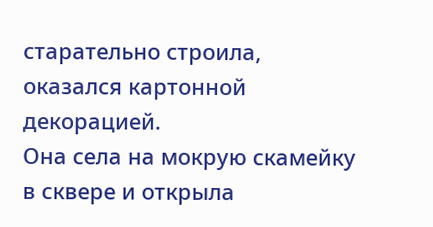старательно строила, оказался картонной декорацией.
Она села на мокрую скамейку в сквере и открыла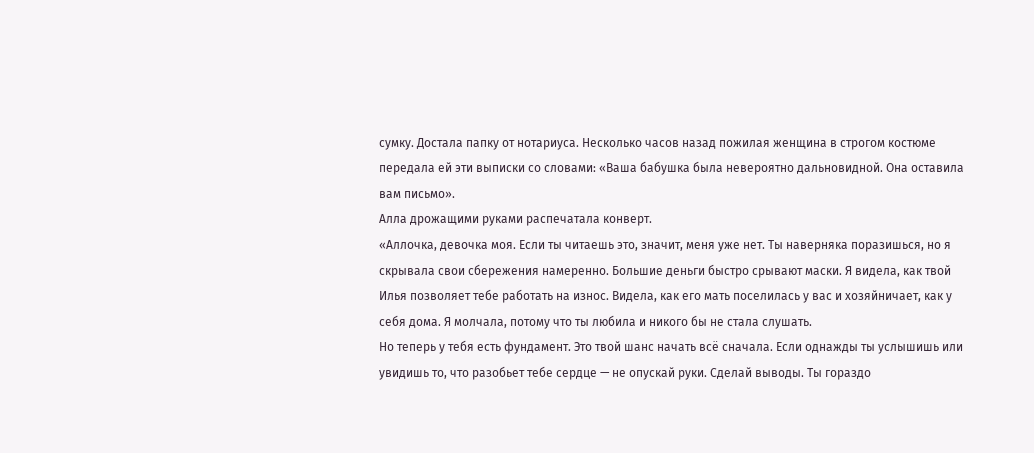сумку. Достала папку от нотариуса. Несколько часов назад пожилая женщина в строгом костюме передала ей эти выписки со словами: «Ваша бабушка была невероятно дальновидной. Она оставила вам письмо».
Алла дрожащими руками распечатала конверт.
«Аллочка, девочка моя. Если ты читаешь это, значит, меня уже нет. Ты наверняка поразишься, но я скрывала свои сбережения намеренно. Большие деньги быстро срывают маски. Я видела, как твой Илья позволяет тебе работать на износ. Видела, как его мать поселилась у вас и хозяйничает, как у себя дома. Я молчала, потому что ты любила и никого бы не стала слушать.
Но теперь у тебя есть фундамент. Это твой шанс начать всё сначала. Если однажды ты услышишь или увидишь то, что разобьет тебе сердце — не опускай руки. Сделай выводы. Ты гораздо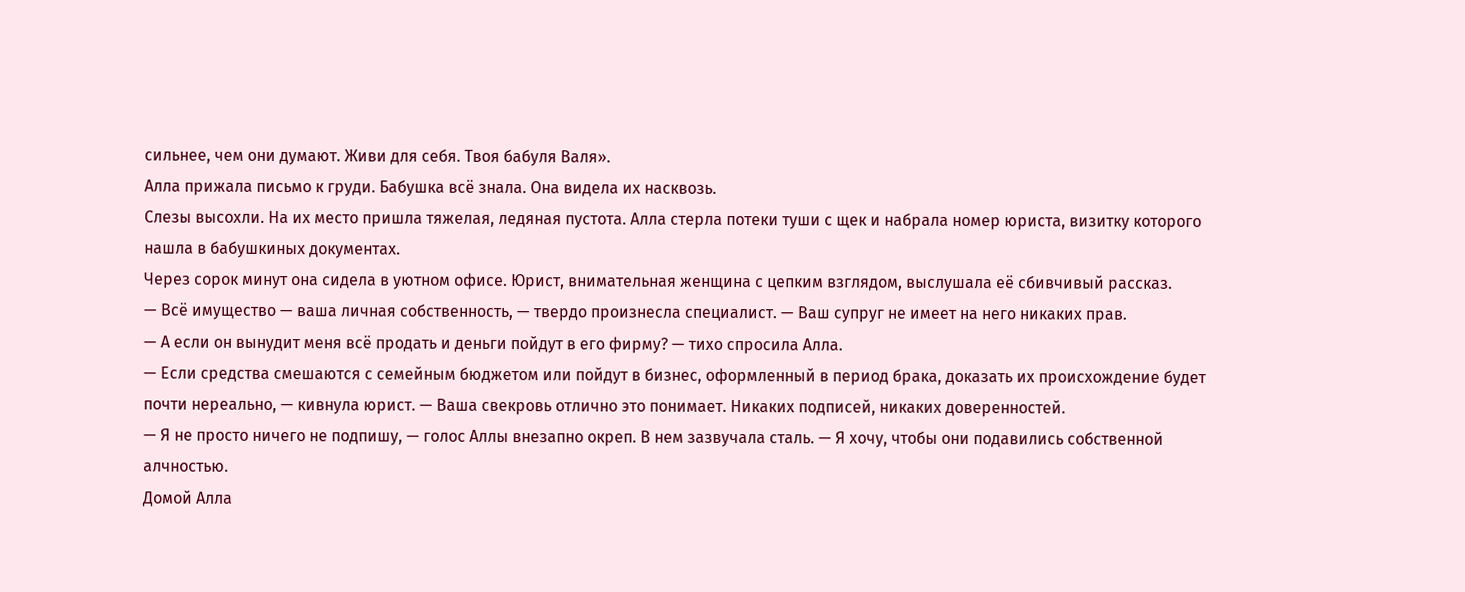сильнее, чем они думают. Живи для себя. Твоя бабуля Валя».
Алла прижала письмо к груди. Бабушка всё знала. Она видела их насквозь.
Слезы высохли. На их место пришла тяжелая, ледяная пустота. Алла стерла потеки туши с щек и набрала номер юриста, визитку которого нашла в бабушкиных документах.
Через сорок минут она сидела в уютном офисе. Юрист, внимательная женщина с цепким взглядом, выслушала её сбивчивый рассказ.
— Всё имущество — ваша личная собственность, — твердо произнесла специалист. — Ваш супруг не имеет на него никаких прав.
— А если он вынудит меня всё продать и деньги пойдут в его фирму? — тихо спросила Алла.
— Если средства смешаются с семейным бюджетом или пойдут в бизнес, оформленный в период брака, доказать их происхождение будет почти нереально, — кивнула юрист. — Ваша свекровь отлично это понимает. Никаких подписей, никаких доверенностей.
— Я не просто ничего не подпишу, — голос Аллы внезапно окреп. В нем зазвучала сталь. — Я хочу, чтобы они подавились собственной алчностью.
Домой Алла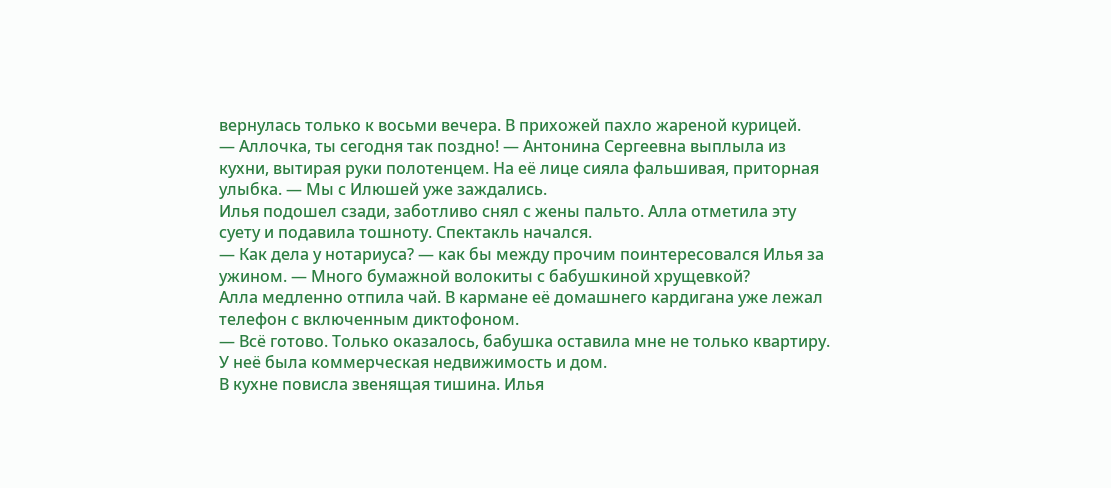вернулась только к восьми вечера. В прихожей пахло жареной курицей.
— Аллочка, ты сегодня так поздно! — Антонина Сергеевна выплыла из кухни, вытирая руки полотенцем. На её лице сияла фальшивая, приторная улыбка. — Мы с Илюшей уже заждались.
Илья подошел сзади, заботливо снял с жены пальто. Алла отметила эту суету и подавила тошноту. Спектакль начался.
— Как дела у нотариуса? — как бы между прочим поинтересовался Илья за ужином. — Много бумажной волокиты с бабушкиной хрущевкой?
Алла медленно отпила чай. В кармане её домашнего кардигана уже лежал телефон с включенным диктофоном.
— Всё готово. Только оказалось, бабушка оставила мне не только квартиру. У неё была коммерческая недвижимость и дом.
В кухне повисла звенящая тишина. Илья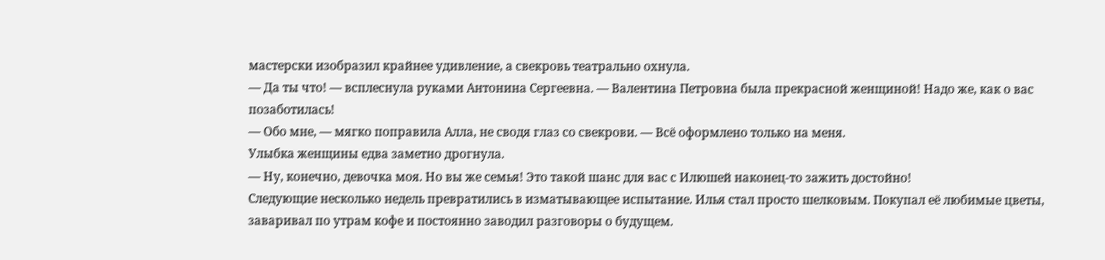мастерски изобразил крайнее удивление, а свекровь театрально охнула.
— Да ты что! — всплеснула руками Антонина Сергеевна. — Валентина Петровна была прекрасной женщиной! Надо же, как о вас позаботилась!
— Обо мне, — мягко поправила Алла, не сводя глаз со свекрови. — Всё оформлено только на меня.
Улыбка женщины едва заметно дрогнула.
— Ну, конечно, девочка моя. Но вы же семья! Это такой шанс для вас с Илюшей наконец-то зажить достойно!
Следующие несколько недель превратились в изматывающее испытание. Илья стал просто шелковым. Покупал её любимые цветы, заваривал по утрам кофе и постоянно заводил разговоры о будущем.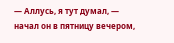— Аллусь, я тут думал, — начал он в пятницу вечером,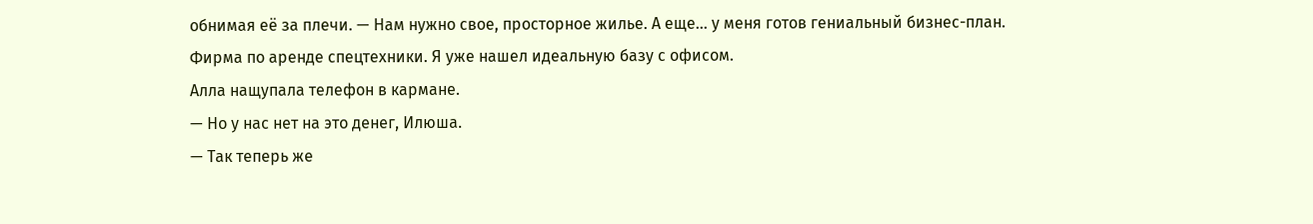обнимая её за плечи. — Нам нужно свое, просторное жилье. А еще... у меня готов гениальный бизнес-план. Фирма по аренде спецтехники. Я уже нашел идеальную базу с офисом.
Алла нащупала телефон в кармане.
— Но у нас нет на это денег, Илюша.
— Так теперь же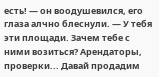есть! — он воодушевился, его глаза алчно блеснули. — У тебя эти площади. Зачем тебе с ними возиться? Арендаторы, проверки... Давай продадим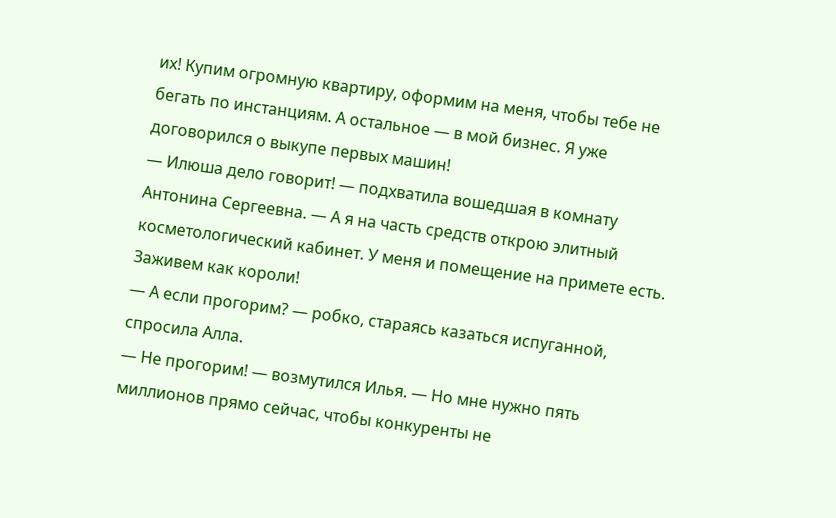их! Купим огромную квартиру, оформим на меня, чтобы тебе не бегать по инстанциям. А остальное — в мой бизнес. Я уже договорился о выкупе первых машин!
— Илюша дело говорит! — подхватила вошедшая в комнату Антонина Сергеевна. — А я на часть средств открою элитный косметологический кабинет. У меня и помещение на примете есть. Заживем как короли!
— А если прогорим? — робко, стараясь казаться испуганной, спросила Алла.
— Не прогорим! — возмутился Илья. — Но мне нужно пять миллионов прямо сейчас, чтобы конкуренты не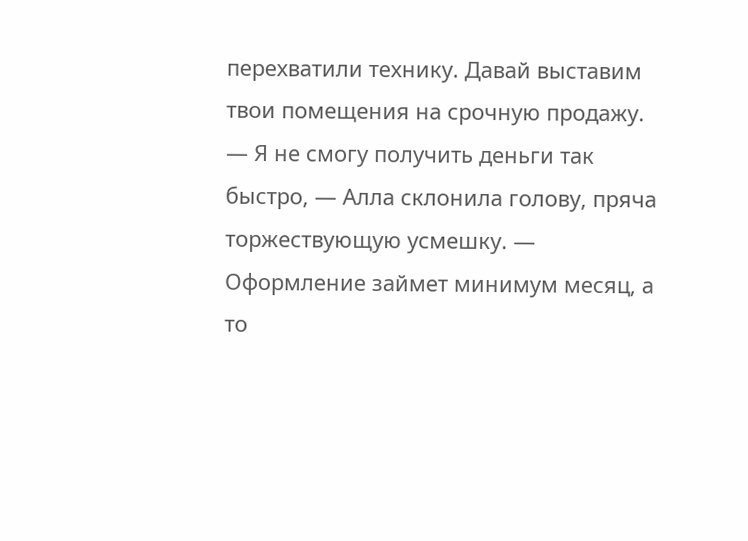перехватили технику. Давай выставим твои помещения на срочную продажу.
— Я не смогу получить деньги так быстро, — Алла склонила голову, пряча торжествующую усмешку. — Оформление займет минимум месяц, а то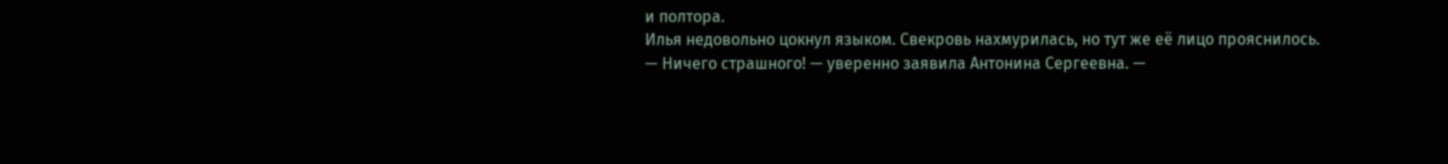и полтора.
Илья недовольно цокнул языком. Свекровь нахмурилась, но тут же её лицо прояснилось.
— Ничего страшного! — уверенно заявила Антонина Сергеевна. —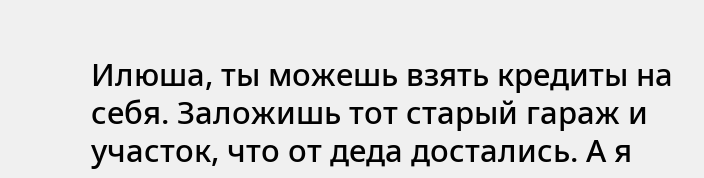Илюша, ты можешь взять кредиты на себя. Заложишь тот старый гараж и участок, что от деда достались. А я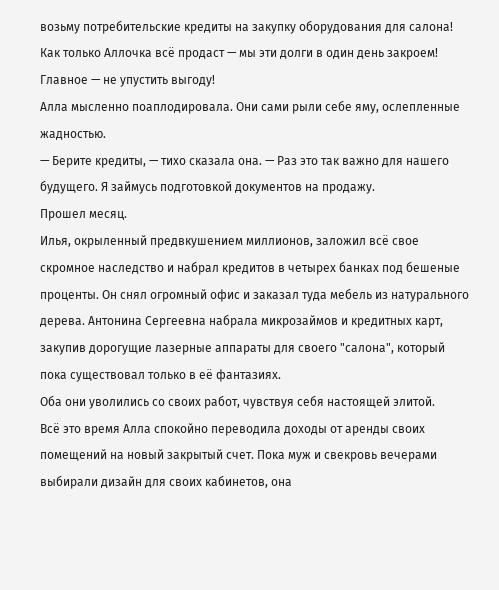возьму потребительские кредиты на закупку оборудования для салона! Как только Аллочка всё продаст — мы эти долги в один день закроем! Главное — не упустить выгоду!
Алла мысленно поаплодировала. Они сами рыли себе яму, ослепленные жадностью.
— Берите кредиты, — тихо сказала она. — Раз это так важно для нашего будущего. Я займусь подготовкой документов на продажу.
Прошел месяц.
Илья, окрыленный предвкушением миллионов, заложил всё свое скромное наследство и набрал кредитов в четырех банках под бешеные проценты. Он снял огромный офис и заказал туда мебель из натурального дерева. Антонина Сергеевна набрала микрозаймов и кредитных карт, закупив дорогущие лазерные аппараты для своего "салона", который пока существовал только в её фантазиях.
Оба они уволились со своих работ, чувствуя себя настоящей элитой.
Всё это время Алла спокойно переводила доходы от аренды своих помещений на новый закрытый счет. Пока муж и свекровь вечерами выбирали дизайн для своих кабинетов, она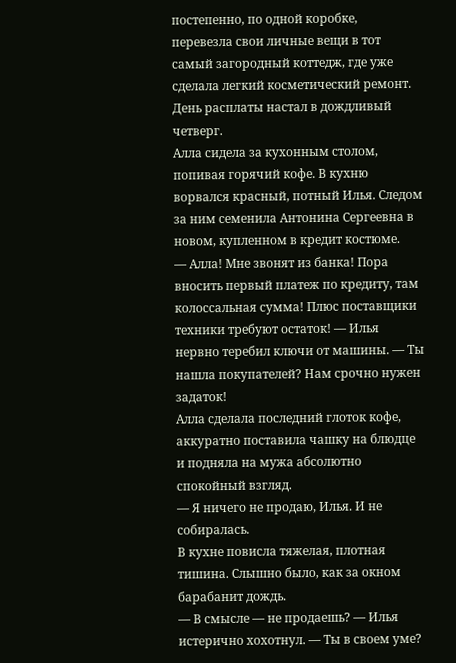постепенно, по одной коробке, перевезла свои личные вещи в тот самый загородный коттедж, где уже сделала легкий косметический ремонт.
День расплаты настал в дождливый четверг.
Алла сидела за кухонным столом, попивая горячий кофе. В кухню ворвался красный, потный Илья. Следом за ним семенила Антонина Сергеевна в новом, купленном в кредит костюме.
— Алла! Мне звонят из банка! Пора вносить первый платеж по кредиту, там колоссальная сумма! Плюс поставщики техники требуют остаток! — Илья нервно теребил ключи от машины. — Ты нашла покупателей? Нам срочно нужен задаток!
Алла сделала последний глоток кофе, аккуратно поставила чашку на блюдце и подняла на мужа абсолютно спокойный взгляд.
— Я ничего не продаю, Илья. И не собиралась.
В кухне повисла тяжелая, плотная тишина. Слышно было, как за окном барабанит дождь.
— В смысле — не продаешь? — Илья истерично хохотнул. — Ты в своем уме?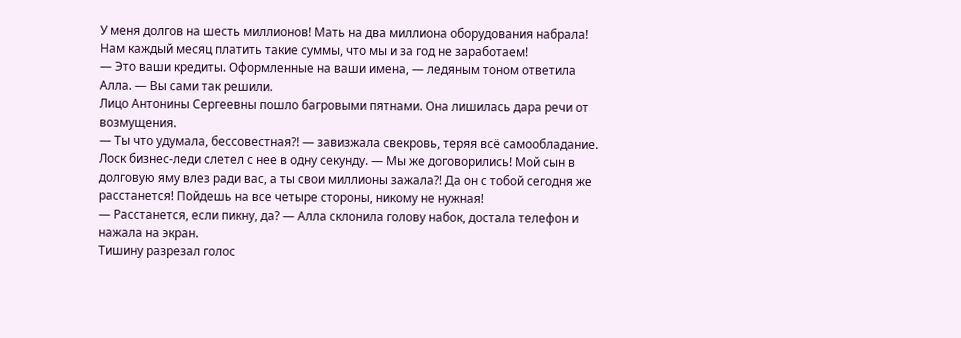У меня долгов на шесть миллионов! Мать на два миллиона оборудования набрала! Нам каждый месяц платить такие суммы, что мы и за год не заработаем!
— Это ваши кредиты. Оформленные на ваши имена, — ледяным тоном ответила Алла. — Вы сами так решили.
Лицо Антонины Сергеевны пошло багровыми пятнами. Она лишилась дара речи от возмущения.
— Ты что удумала, бессовестная?! — завизжала свекровь, теряя всё самообладание. Лоск бизнес-леди слетел с нее в одну секунду. — Мы же договорились! Мой сын в долговую яму влез ради вас, а ты свои миллионы зажала?! Да он с тобой сегодня же расстанется! Пойдешь на все четыре стороны, никому не нужная!
— Расстанется, если пикну, да? — Алла склонила голову набок, достала телефон и нажала на экран.
Тишину разрезал голос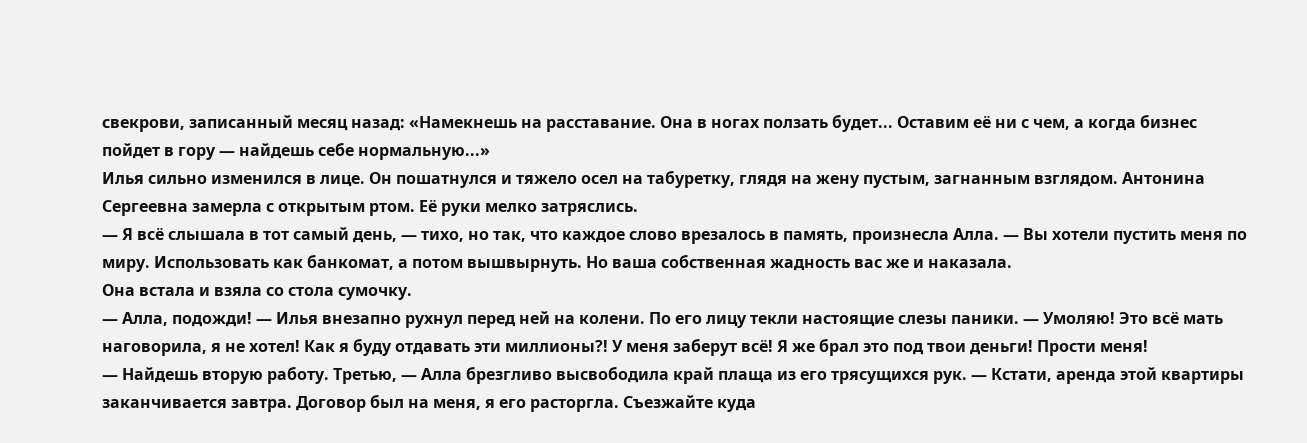свекрови, записанный месяц назад: «Намекнешь на расставание. Она в ногах ползать будет... Оставим её ни с чем, а когда бизнес пойдет в гору — найдешь себе нормальную...»
Илья сильно изменился в лице. Он пошатнулся и тяжело осел на табуретку, глядя на жену пустым, загнанным взглядом. Антонина Сергеевна замерла с открытым ртом. Её руки мелко затряслись.
— Я всё слышала в тот самый день, — тихо, но так, что каждое слово врезалось в память, произнесла Алла. — Вы хотели пустить меня по миру. Использовать как банкомат, а потом вышвырнуть. Но ваша собственная жадность вас же и наказала.
Она встала и взяла со стола сумочку.
— Алла, подожди! — Илья внезапно рухнул перед ней на колени. По его лицу текли настоящие слезы паники. — Умоляю! Это всё мать наговорила, я не хотел! Как я буду отдавать эти миллионы?! У меня заберут всё! Я же брал это под твои деньги! Прости меня!
— Найдешь вторую работу. Третью, — Алла брезгливо высвободила край плаща из его трясущихся рук. — Кстати, аренда этой квартиры заканчивается завтра. Договор был на меня, я его расторгла. Съезжайте куда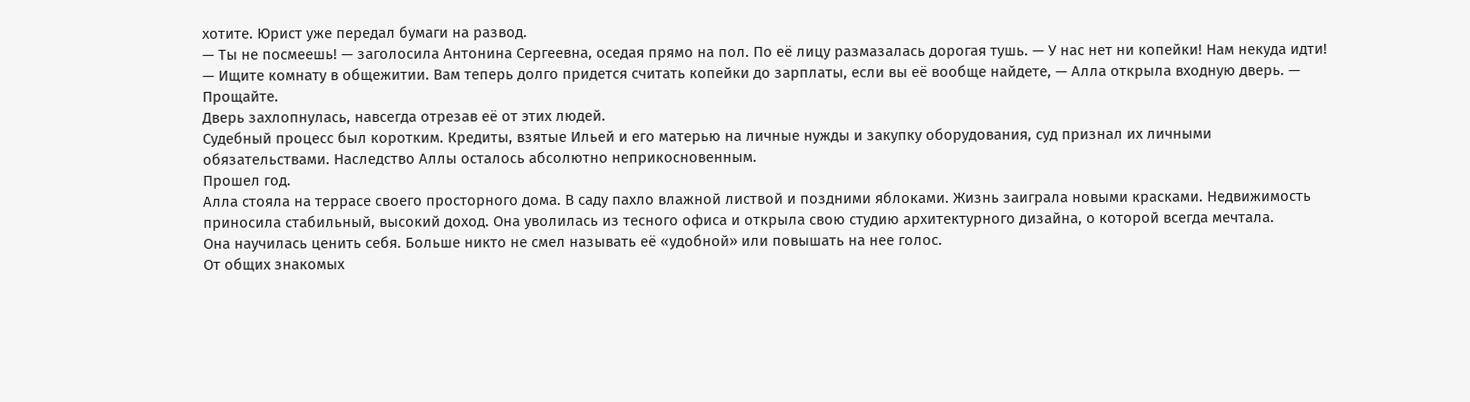хотите. Юрист уже передал бумаги на развод.
— Ты не посмеешь! — заголосила Антонина Сергеевна, оседая прямо на пол. По её лицу размазалась дорогая тушь. — У нас нет ни копейки! Нам некуда идти!
— Ищите комнату в общежитии. Вам теперь долго придется считать копейки до зарплаты, если вы её вообще найдете, — Алла открыла входную дверь. — Прощайте.
Дверь захлопнулась, навсегда отрезав её от этих людей.
Судебный процесс был коротким. Кредиты, взятые Ильей и его матерью на личные нужды и закупку оборудования, суд признал их личными обязательствами. Наследство Аллы осталось абсолютно неприкосновенным.
Прошел год.
Алла стояла на террасе своего просторного дома. В саду пахло влажной листвой и поздними яблоками. Жизнь заиграла новыми красками. Недвижимость приносила стабильный, высокий доход. Она уволилась из тесного офиса и открыла свою студию архитектурного дизайна, о которой всегда мечтала.
Она научилась ценить себя. Больше никто не смел называть её «удобной» или повышать на нее голос.
От общих знакомых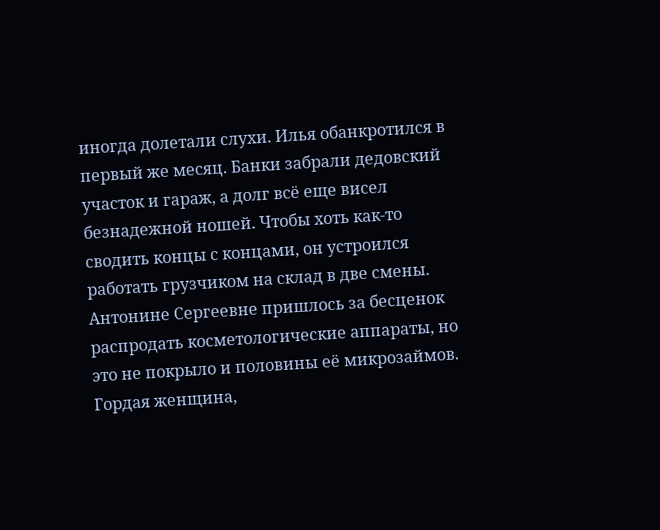иногда долетали слухи. Илья обанкротился в первый же месяц. Банки забрали дедовский участок и гараж, а долг всё еще висел безнадежной ношей. Чтобы хоть как-то сводить концы с концами, он устроился работать грузчиком на склад в две смены.
Антонине Сергеевне пришлось за бесценок распродать косметологические аппараты, но это не покрыло и половины её микрозаймов. Гордая женщина,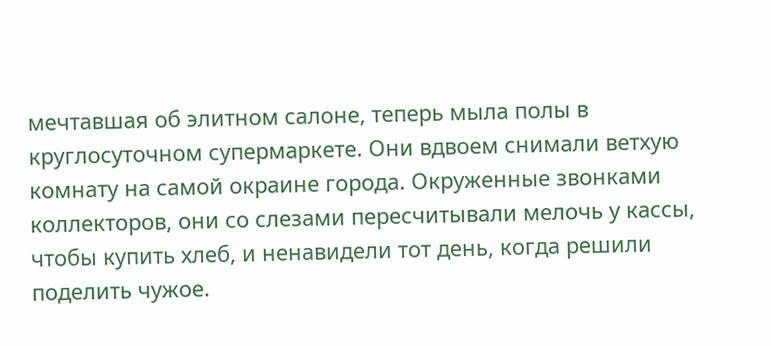мечтавшая об элитном салоне, теперь мыла полы в круглосуточном супермаркете. Они вдвоем снимали ветхую комнату на самой окраине города. Окруженные звонками коллекторов, они со слезами пересчитывали мелочь у кассы, чтобы купить хлеб, и ненавидели тот день, когда решили поделить чужое.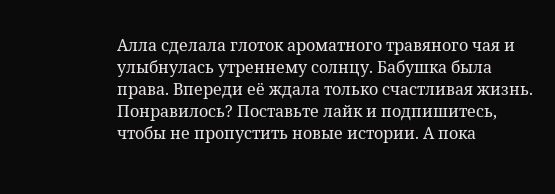Алла сделала глоток ароматного травяного чая и улыбнулась утреннему солнцу. Бабушка была права. Впереди её ждала только счастливая жизнь.
Понравилось? Поставьте лайк и подпишитесь, чтобы не пропустить новые истории. А пока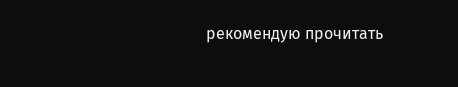рекомендую прочитать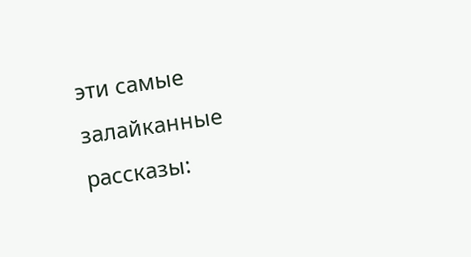эти самые залайканные рассказы: